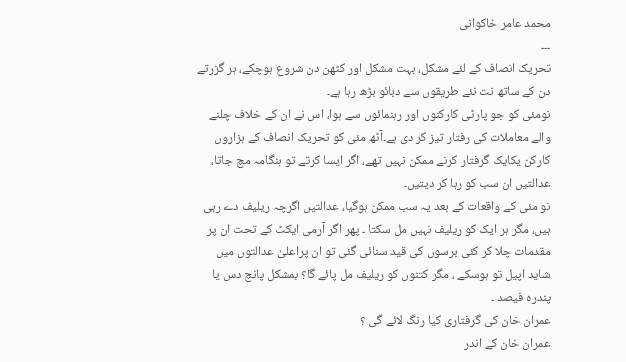محمد عامر خاکوانی
۔۔۔
تحریک انصاف کے لئے مشکل، بہت مشکل اور کٹھن دن شروع ہوچکے، ہر گزرتے دن کے ساتھ نت نئے طریقوں سے دبائو بڑھ رہا ہے۔
نومئی کو جو پارٹی کارکنوں اور رہنمائوں سے ہوا، اس نے ان کے خلاف چلنے والے معاملات کی رفتار تیز کر دی ہے۔آٹھ مئی کو تحریک انصاف کے ہزاروں کارکن یکایک گرفتار کرنے ممکن نہیں تھے، اگر ایسا کرتے تو ہنگامہ مچ جاتا، عدالتیں ان سب کو رہا کر دیتیں۔
نو مئی کے واقعات کے بعد یہ سب ممکن ہوگیا، عدالتیں اگرچہ ریلیف دے رہی ہیں، مگر ہر ایک کو ریلیف نہیں مل سکتا ۔ پھر اگر آرمی ایکٹ کے تحت ان پر مقدمات چلا کر کئی برسوں کی قید سنائی گئی تو ان پراعلیٰ عدالتوں میں شاید اپیل تو ہوسکے ، مگر کتنوں کو ریلیف مل پائے گا؟ بمشکل پانچ دس یا پندرہ فیصد ۔
عمران خان کی گرفتاری کیا رنگ لائے گی ؟
عمران خان کے اندر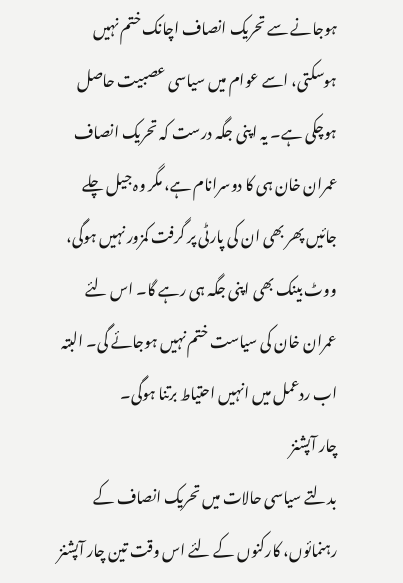ہوجانے سے تحریک انصاف اچانک ختم نہیں ہوسکتی، اسے عوام میں سیاسی عصبیت حاصل ہوچکی ہے۔ یہ اپنی جگہ درست کہ تحریک انصاف عمران خان ہی کا دوسرانام ہے، مگر وہ جیل چلے جائیں پھر بھی ان کی پارٹی پر گرفت کمزور نہیں ہوگی، ووٹ بینک بھی اپنی جگہ ہی رہے گا۔ اس لئے عمران خان کی سیاست ختم نہیں ہوجائے گی۔ البتہ اب ردعمل میں انہیں احتیاط برتنا ہوگی۔
چار آپشنز
بدلتے سیاسی حالات میں تحریک انصاف کے رہنمائوں، کارکنوں کے لئے اس وقت تین چار آپشنز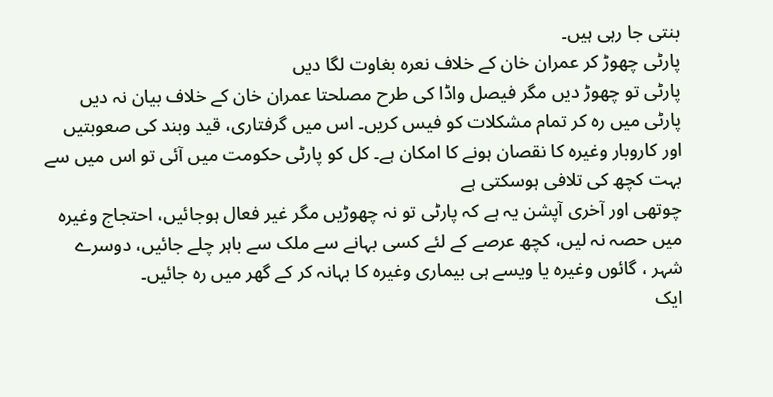بنتی جا رہی ہیں۔
پارٹی چھوڑ کر عمران خان کے خلاف نعرہ بغاوت لگا دیں
پارٹی تو چھوڑ دیں مگر فیصل واڈا کی طرح مصلحتا عمران خان کے خلاف بیان نہ دیں
پارٹی میں رہ کر تمام مشکلات کو فیس کریں۔ اس میں گرفتاری، قید وبند کی صعوبتیں اور کاروبار وغیرہ کا نقصان ہونے کا امکان ہے۔ کل کو پارٹی حکومت میں آئی تو اس میں سے بہت کچھ کی تلافی ہوسکتی ہے
چوتھی اور آخری آپشن یہ ہے کہ پارٹی تو نہ چھوڑیں مگر غیر فعال ہوجائیں، احتجاج وغیرہ میں حصہ نہ لیں، کچھ عرصے کے لئے کسی بہانے سے ملک سے باہر چلے جائیں، دوسرے شہر ، گائوں وغیرہ یا ویسے ہی بیماری وغیرہ کا بہانہ کر کے گھر میں رہ جائیں۔
ایک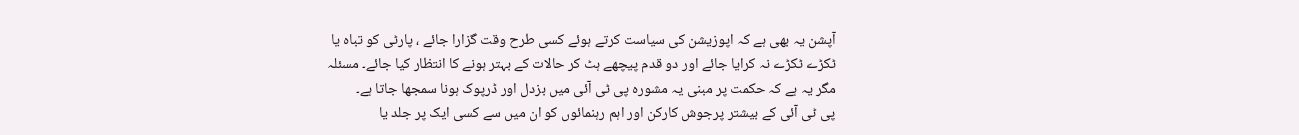آپشن یہ بھی ہے کہ اپوزیشن کی سیاست کرتے ہوئے کسی طرح وقت گزارا جائے ، پارٹی کو تباہ یا ٹکڑے ٹکڑے نہ کرایا جائے اور دو قدم پیچھے ہٹ کر حالات کے بہتر ہونے کا انتظار کیا جائے۔ مسئلہ مگر یہ ہے کہ حکمت پر مبنی یہ مشورہ پی ٹی آئی میں بزدل اور ڈرپوک ہونا سمجھا جاتا ہے۔
پی ٹی آئی کے بیشتر پرجوش کارکن اور اہم رہنمائوں کو ان میں سے کسی ایک پر جلد یا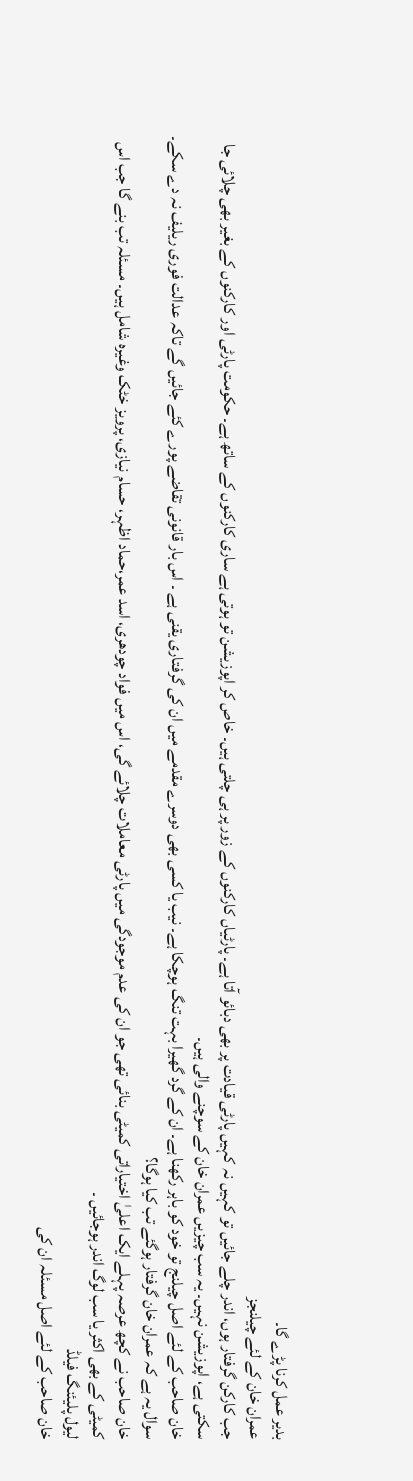بدیر عمل کرنا پڑے گا۔
عمران خان کے لئے چیلنجز
جب کارکن گرفتار ہوں، اندر چلے جائیں تو کہیں نہ کہیں پارٹی قیادت پر بھی دبائو آتا ہے۔ پارٹیاں کارکنوں کے زور پر ہی چلتی ہیں۔ خاص کر اپوزیشن تو ہوتی ہے ساری کارکنوں کے ساتھ ہے۔ حکومت پارٹی اور کارکنوں کے بغیر بھی چلائی جا سکتی ہے، اپوزیشن نہیں۔ یہ سب چیزیں عمران خان کے سوچنے والی ہیں۔
خان صاحب کے لئے اصل چیلنج تو خود کو باہر رکھنا ہے۔ ان کے گرد گھیرا بہت تنگ ہوچکا ہے۔ نیب یا کسی بھی دوسرے مقدمے میں ان کی گرفتاری یقنی ہے ۔ اس بار قانونی تقاضے پورے کئے جائیں گے تاکہ عدالت فوری ریلیف نہ دے سکے۔
سوال یہ ہے کہ عمران خان گرفتار ہوگئے تب کیا ہوگا؟
خان صاحب نے کچھ عرصہ پہلے ایک اعلیٰ اختیاراتی کمیٹی بنائی تھی جو ان کی عدم موجودگی میں پارٹی معاملات چلائے گی، اس میں فواد چودھری، اسد عمر،حماد اظہر، حسام نیازی، پرویز خٹک وغیرہ شامل ہیں۔ مسئلہ تب بنے گا جب اس کمیٹی کے بھی اکثر یا سب لوگ اندر ہوجائیں ۔
لیول پلیئنگ فیلڈ
خان صاحب کے لئے اصل مسئلہ ان کی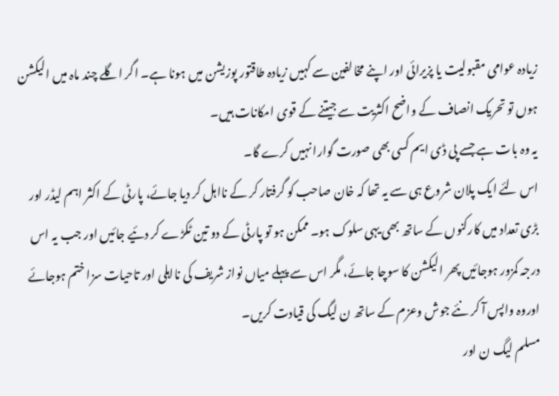زیادہ عوامی مقبولیت یا پزیرائی اور اپنے مخالفین سے کہیں زیادہ طاقتور پوزیشن میں ہونا ہے۔ اگر اگلے چند ماہ میں الیکشن ہوں تو تحریک انصاف کے واضح اکثریت سے جیتنے کے قوی امکانات ہیں۔
یہ وہ بات ہے جسے پی ڈی ایم کسی بھی صورت گوارا نہیں کرے گا۔
اس لئے ایک پلان شروع ہی سے یہ تھا کہ خان صاحب کو گرفتار کر کے نااہل کر دیا جائے، پارٹی کے اکثر اہم لیڈر اور بڑی تعداد میں کارکنوں کے ساتھ بھی یہی سلوک ہو۔ ممکن ہو تو پارٹی کے دو تین ٹکڑے کر دئیے جائیں اور جب یہ اس درجہ کمزور ہوجائیں پھر الیکشن کا سوچا جائے، مگر اس سے پہلے میاں نواز شریف کی نااہلی اور تاحیات سزا ختم ہوجائے اوروہ واپس آ کر نئے جوش وعزم کے ساتھ ن لیگ کی قیادت کریں۔
مسلم لیگ ن اور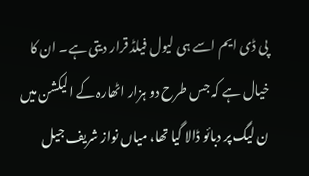پی ڈی ایم اسے ہی لیول فیلڈ قرار دیتی ہے۔ ان کا خیال ہے کہ جس طرح دو ہزار اٹھارہ کے الیکشن میں ن لیگ پر دبائو ڈالا گیا تھا، میاں نواز شریف جیل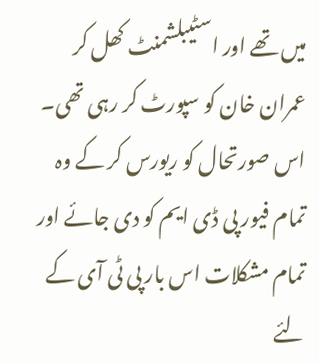میں تھے اور اسٹیبلشمنٹ کھل کر عمران خان کو سپورٹ کر رہی تھی۔ اس صورتحال کو ریورس کر کے وہ تمام فیور پی ڈی ایم کو دی جائے اور تمام مشکلات اس بار پی ٹی آی کے لئے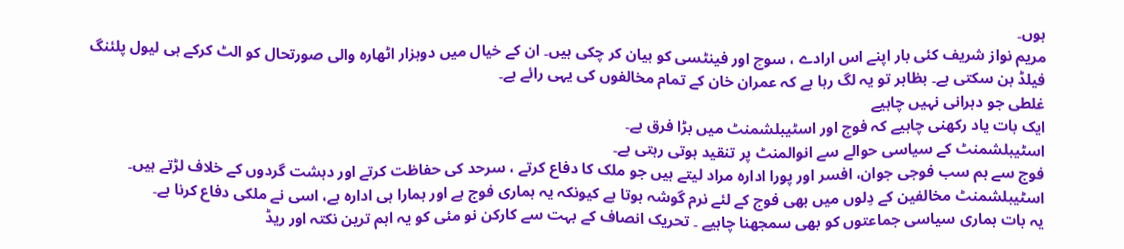ہوں۔
مریم نواز شریف کئی بار اپنے اس ارادے ، سوچ اور فینٹسی کو بیان کر چکی ہیں۔ ان کے خیال میں دوہزار اٹھارہ والی صورتحال کو الٹ کرکے ہی لیول پلئنگ فیلڈ بن سکتی ہے۔ بظاہر تو یہ لگ رہا ہے کہ عمران خان کے تمام مخالفوں کی یہی رائے ہے۔
غلطی جو دہرانی نہیں چاہیے
ایک بات یاد رکھنی چاہیے کہ فوج اور اسٹیبلشمنٹ میں بڑا فرق ہے۔
اسٹیبلشمنٹ کے سیاسی حوالے سے انوالمنٹ پر تنقید ہوتی رہتی ہے۔
فوج سے ہم سب فوجی جوان، افسر اور پورا ادارہ مراد لیتے ہیں جو ملک کا دفاع کرتے ، سرحد کی حفاظت کرتے اور دہشت گردوں کے خلاف لڑتے ہیں۔
اسٹیبلشمنٹ مخالفین کے دِلوں میں بھی فوج کے لئے نرم گوشہ ہوتا ہے کیونکہ یہ ہماری فوج ہے اور ہمارا ہی ادارہ ہے، اسی نے ملکی دفاع کرنا ہے۔
یہ بات ہماری سیاسی جماعتوں کو بھی سمجھنا چاہیے ۔ تحریک انصاف کے بہت سے کارکن نو مئی کو یہ اہم ترین نکتہ اور ریڈ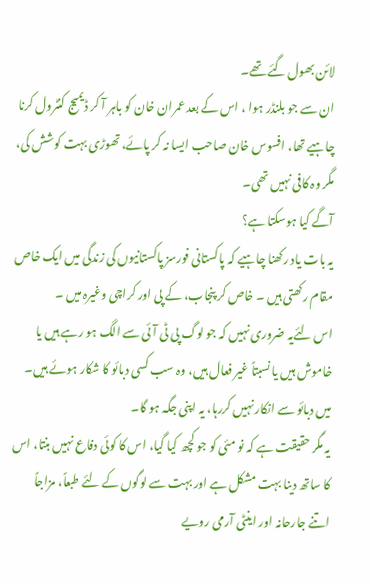لائن بھول گئے تھے۔
ان سے جو بلنڈر ہوا ، اس کے بعد عمران خان کو باہر آ کر ڈیمیج کنٹرول کرنا چاہیے تھا، افسوس خان صاحب ایسا نہ کر پائے، تھوڑی بہت کوشش کی، مگر وہ کافی نہیں تھی۔
آگے کیا ہوسکتا ہے؟
یہ بات یاد رکھنا چاہیے کہ پاکستانی فورسز پاکستانیوں کی زندگی میں ایک خاص مقام رکھتی ہیں ۔ خاص کر پنجاب، کے پی اور کراچی وغیرہ میں ۔
اس لئےیہ ضروری نہیں کہ جو لوگ پی ٹی آئی سے الگ ہو رہے ہیں یا خاموش ہیں یا نسبتاً غیر فعال ہیں، وہ سب کسی دبائو کا شکار ہوئے ہیں۔
میں دبائو سے انکار نہیں کررہا، یہ اپنی جگہ ہو گا۔
یہ مگر حقیقت ہے کہ نو مئی کو جو کچھ کیا گیا، اس کا کوئی دفاع نہیں بنتا، اس کا ساتھ دینا بہت مشکل ہے اور بہت سے لوگوں کے لئے طبعاً، مزاجاً اتنے جارحانہ اور اینٹی آرمی رویے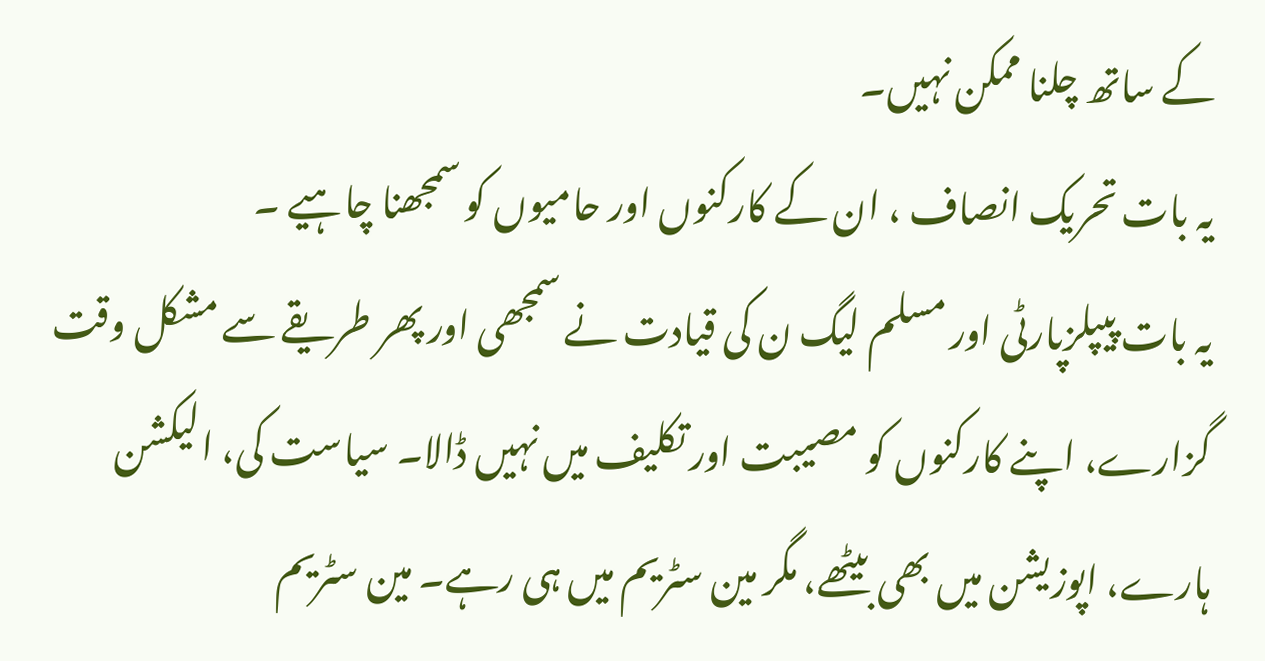کے ساتھ چلنا ممکن نہیں۔
یہ بات تحریک انصاف ، ان کے کارکنوں اور حامیوں کو سمجھنا چاہیے ۔
یہ بات پیپلزپارٹی اور مسلم لیگ ن کی قیادت نے سمجھی اور پھر طریقے سے مشکل وقت گزارے، اپنے کارکنوں کو مصیبت اور تکلیف میں نہیں ڈالا۔ سیاست کی، الیکشن ہارے، اپوزیشن میں بھی بیٹھے، مگر مین سٹریم میں ہی رہے۔ مین سٹریم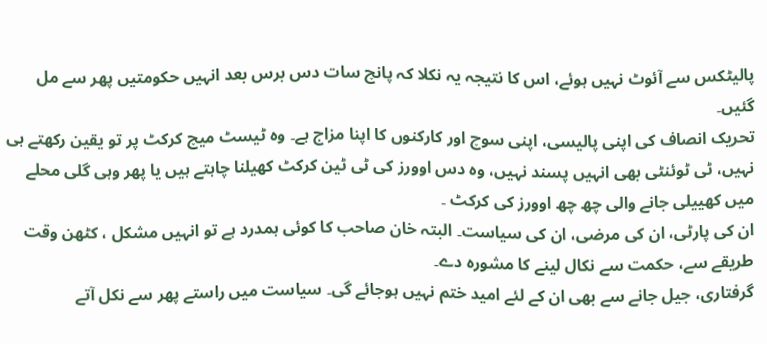پالیٹکس سے آئوٹ نہیں ہوئے، اس کا نتیجہ یہ نکلا کہ پانچ سات دس برس بعد انہیں حکومتیں پھر سے مل گئیں۔
تحریک انصاف کی اپنی پالیسی، اپنی سوچ اور کارکنوں کا اپنا مزاج ہے۔ وہ ٹیسٹ میچ کرکٹ پر تو یقین رکھتے ہی نہیں، ٹی ٹوئنٹی بھی انہیں پسند نہیں، وہ دس اوورز کی ٹی ٹین کرکٹ کھیلنا چاہتے ہیں یا پھر وہی گلی محلے میں کھییلی جانے والی چھ چھ اوورز کی کرکٹ ۔
ان کی پارٹی، ان کی مرضی، ان کی سیاست۔ البتہ خان صاحب کا کوئی ہمدرد ہے تو انہیں مشکل ، کٹھن وقت طریقے سے، حکمت سے نکال لینے کا مشورہ دے۔
گرفتاری، جیل جانے سے بھی ان کے لئے امید ختم نہیں ہوجائے گی۔ سیاست میں راستے پھر سے نکل آتے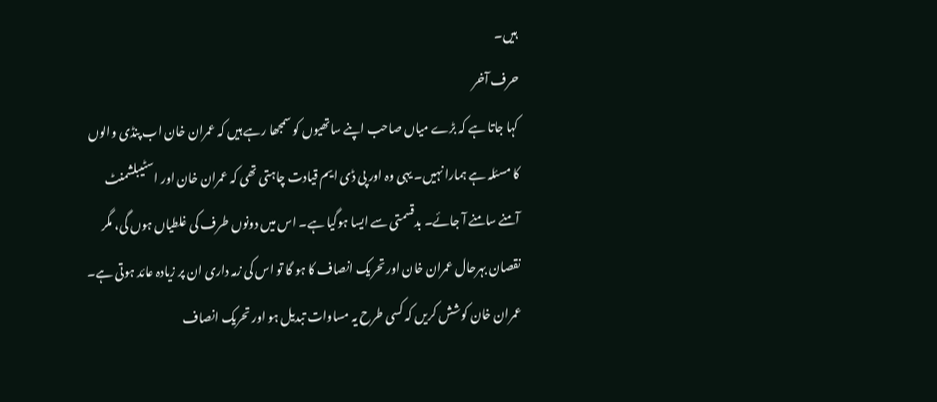ہیں۔
حرف آخر
کہا جاتا ہے کہ بڑے میاں صاحب اپنے ساتھیوں کو سمجھا رہے ہیں کہ عمران خان اب پنڈی والوں کا مسئلہ ہے ہمارا نہیں۔ یہی وہ اور پی ڈی ایم قیادت چاہتی تھی کہ عمران خان اور اسٹیبلشمنٹ آمنے سامنے آ جائے۔ بدقسمتی سے ایسا ہوگیا ہے۔ اس میں دونوں طرف کی غلطیاں ہوں گی، مگر نقصان بہرحال عمران خان اور تحریک انصاف کا ہو گا تو اس کی زمہ داری ان پر زیادہ عائد ہوتی ہے۔
عمران خان کوشش کریں کہ کسی طرح یہ مساوات تبدیل ہو اور تحریک انصاف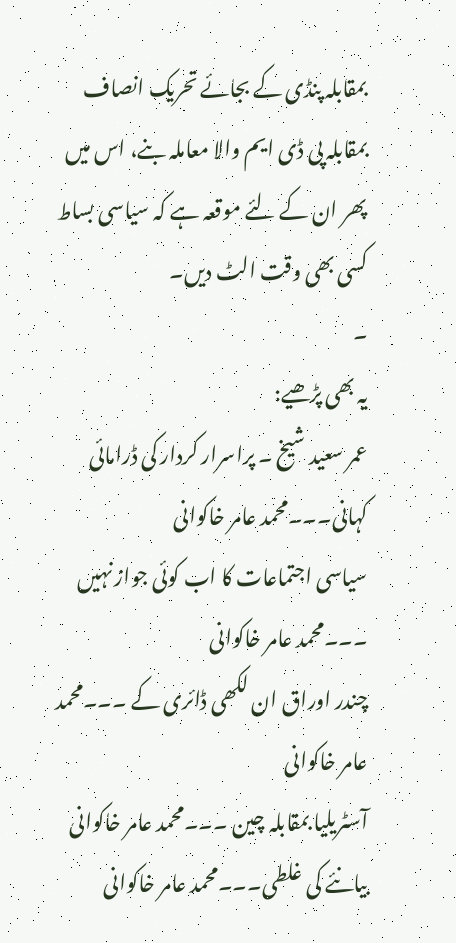بمقابلہ پنڈی کے بجائے تحریک انصاف بمقابلہ پی ڈی ایم والا معاملہ بنے، اس میں پھر ان کے لئے موقعہ ہے کہ سیاسی بساط کسی بھی وقت الٹ دیں۔
۔
یہ بھی پڑھیے:
عمر سعید شیخ ۔ پراسرار کردار کی ڈرامائی کہانی۔۔۔محمد عامر خاکوانی
سیاسی اجتماعات کا اب کوئی جواز نہیں ۔۔۔محمد عامر خاکوانی
چندر اوراق ان لکھی ڈائری کے ۔۔۔محمد عامر خاکوانی
آسٹریلیا بمقابلہ چین ۔۔۔محمد عامر خاکوانی
بیانئے کی غلطی۔۔۔محمد عامر خاکوانی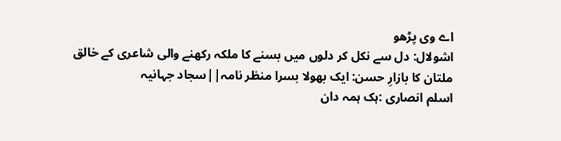اے وی پڑھو
اشولال: دل سے نکل کر دلوں میں بسنے کا ملکہ رکھنے والی شاعری کے خالق
ملتان کا بازارِ حسن: ایک بھولا بسرا منظر نامہ||سجاد جہانیہ
اسلم انصاری :ہک ہمہ دان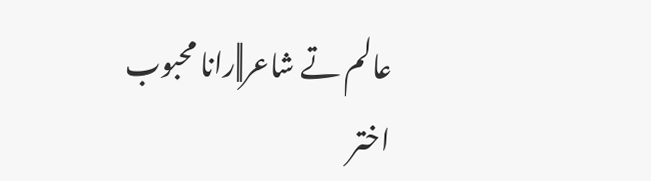عالم تے شاعر||رانا محبوب اختر